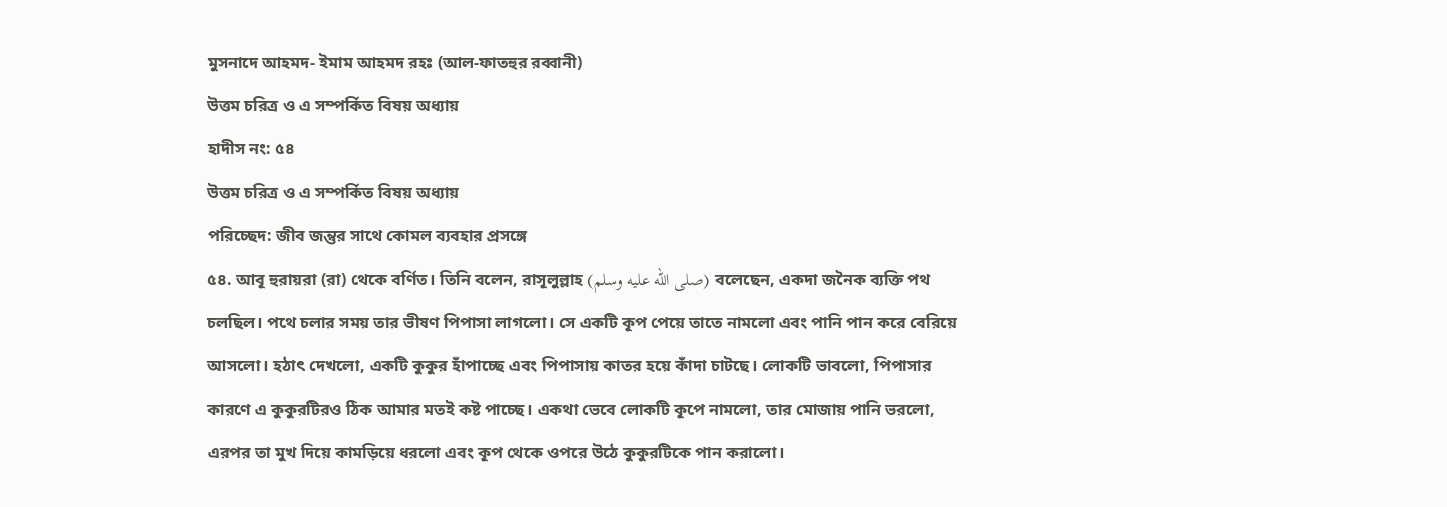মুসনাদে আহমদ- ইমাম আহমদ রহঃ (আল-ফাতহুর রব্বানী)
উত্তম চরিত্র ও এ সম্পর্কিত বিষয় অধ্যায়
হাদীস নং: ৫৪
উত্তম চরিত্র ও এ সম্পর্কিত বিষয় অধ্যায়
পরিচ্ছেদ: জীব জন্তুর সাথে কোমল ব্যবহার প্রসঙ্গে
৫৪. আবূ হুরায়রা (রা) থেকে বর্ণিত। তিনি বলেন, রাসূলুল্লাহ (صلى الله عليه وسلم) বলেছেন, একদা জনৈক ব্যক্তি পথ চলছিল। পথে চলার সময় তার ভীষণ পিপাসা লাগলো। সে একটি কূপ পেয়ে তাতে নামলো এবং পানি পান করে বেরিয়ে আসলো। হঠাৎ দেখলো, একটি কুকুর হাঁপাচ্ছে এবং পিপাসায় কাতর হয়ে কাঁদা চাটছে। লোকটি ভাবলো, পিপাসার কারণে এ কুকুরটিরও ঠিক আমার মতই কষ্ট পাচ্ছে। একথা ভেবে লোকটি কূপে নামলো, তার মোজায় পানি ভরলো, এরপর তা মুখ দিয়ে কামড়িয়ে ধরলো এবং কূপ থেকে ওপরে উঠে কুকুরটিকে পান করালো।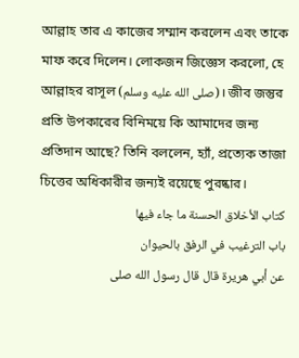আল্লাহ তার এ কাজের সম্মান করলেন এবং তাকে মাফ করে দিলেন। লোকজন জিজ্ঞেস করলো, হে আল্লাহর রাসূল (صلى الله عليه وسلم)। জীব জন্তুর প্রতি উপকারের বিনিময়ে কি আমাদের জন্য প্রতিদান আছে? তিনি বললেন, হ্যাঁ, প্রত্যেক তাজা চিত্তের অধিকারীর জন্যই রয়েছে পুরষ্কার।
كتاب الأخلاق الحسنة ما جاء فيها
باب الترغيب في الرفق بالحيوان
عن أبي هريرة قال قال رسول الله صلى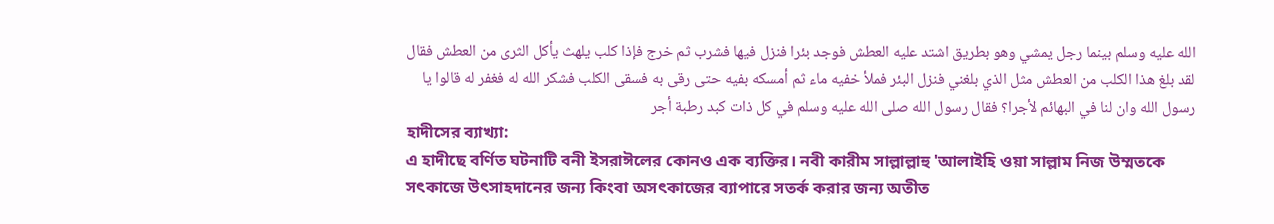الله عليه وسلم بينما رجل يمشي وهو بطريق اشتد عليه العطش فوجد بئرا فنزل فيها فشرب ثم خرج فإذا كلب يلهث يأكل الثرى من العطش فقال لقد بلغ هذا الكلب من العطش مثل الذي بلغني فنزل البئر فملأ خفيه ماء ثم أمسكه بفيه حتى رقى به فسقى الكلب فشكر الله له فغفر له قالوا يا رسول الله وان لنا في البهائم لأجرا؟ فقال رسول الله صلى الله عليه وسلم في كل ذات كبد رطبة أجر
হাদীসের ব্যাখ্যা:
এ হাদীছে বর্ণিত ঘটনাটি বনী ইসরাঈলের কোনও এক ব্যক্তির। নবী কারীম সাল্লাল্লাহু 'আলাইহি ওয়া সাল্লাম নিজ উম্মতকে সৎকাজে উৎসাহদানের জন্য কিংবা অসৎকাজের ব্যাপারে সতর্ক করার জন্য অতীত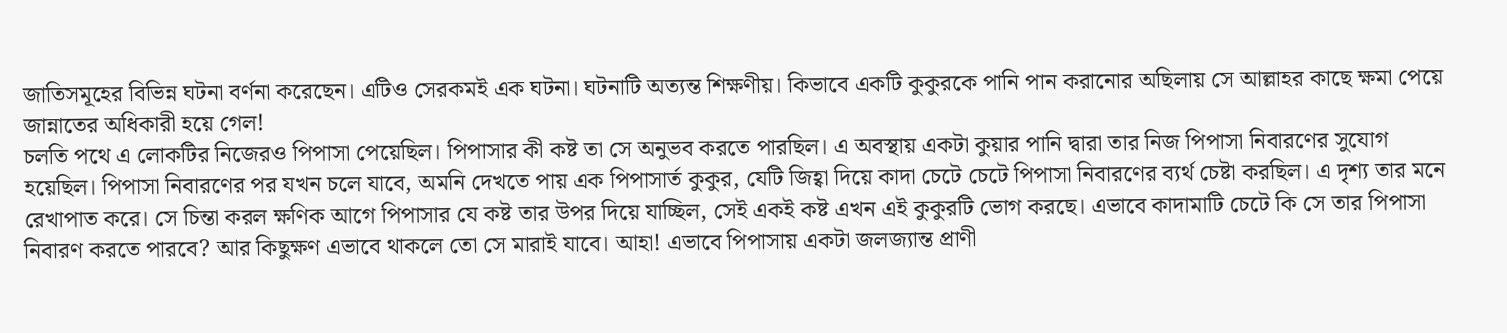জাতিসমূহের বিভিন্ন ঘটনা বর্ণনা করেছেন। এটিও সেরকমই এক ঘটনা। ঘটনাটি অত্যন্ত শিক্ষণীয়। কিভাবে একটি কুকুরকে পানি পান করানোর অছিলায় সে আল্লাহর কাছে ক্ষমা পেয়ে জান্নাতের অধিকারী হয়ে গেল!
চলতি পথে এ লোকটির নিজেরও পিপাসা পেয়েছিল। পিপাসার কী কষ্ট তা সে অনুভব করতে পারছিল। এ অবস্থায় একটা কুয়ার পানি দ্বারা তার নিজ পিপাসা নিবারণের সুযোগ হয়েছিল। পিপাসা নিবারণের পর যখন চলে যাবে, অমনি দেখতে পায় এক পিপাসার্ত কুকুর, যেটি জিহ্বা দিয়ে কাদা চেটে চেটে পিপাসা নিবারণের ব্যর্থ চেষ্টা করছিল। এ দৃশ্য তার মনে রেখাপাত করে। সে চিন্তা করল ক্ষণিক আগে পিপাসার যে কষ্ট তার উপর দিয়ে যাচ্ছিল, সেই একই কষ্ট এখন এই কুকুরটি ভোগ করছে। এভাবে কাদামাটি চেটে কি সে তার পিপাসা নিবারণ করতে পারবে? আর কিছুক্ষণ এভাবে থাকলে তো সে মারাই যাবে। আহা! এভাবে পিপাসায় একটা জলজ্যান্ত প্রাণী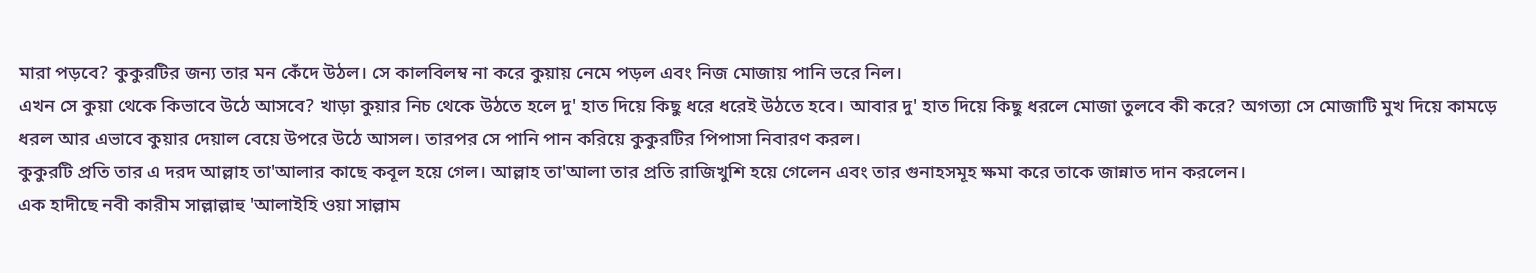মারা পড়বে? কুকুরটির জন্য তার মন কেঁদে উঠল। সে কালবিলম্ব না করে কুয়ায় নেমে পড়ল এবং নিজ মোজায় পানি ভরে নিল।
এখন সে কুয়া থেকে কিভাবে উঠে আসবে? খাড়া কুয়ার নিচ থেকে উঠতে হলে দু' হাত দিয়ে কিছু ধরে ধরেই উঠতে হবে। আবার দু' হাত দিয়ে কিছু ধরলে মোজা তুলবে কী করে? অগত্যা সে মোজাটি মুখ দিয়ে কামড়ে ধরল আর এভাবে কুয়ার দেয়াল বেয়ে উপরে উঠে আসল। তারপর সে পানি পান করিয়ে কুকুরটির পিপাসা নিবারণ করল।
কুকুরটি প্রতি তার এ দরদ আল্লাহ তা'আলার কাছে কবূল হয়ে গেল। আল্লাহ তা'আলা তার প্রতি রাজিখুশি হয়ে গেলেন এবং তার গুনাহসমূহ ক্ষমা করে তাকে জান্নাত দান করলেন।
এক হাদীছে নবী কারীম সাল্লাল্লাহু 'আলাইহি ওয়া সাল্লাম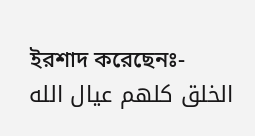ইরশাদ করেছেনঃ-
الخلق كلهم عيال الله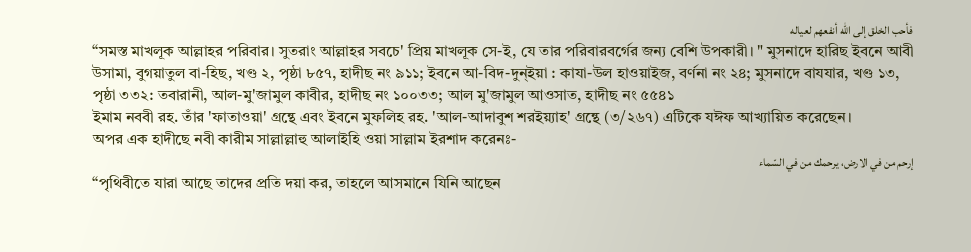فأحب الخلق إلى الله أنفعهم لعياله
“সমস্ত মাখলূক আল্লাহর পরিবার। সুতরাং আল্লাহর সবচে' প্রিয় মাখলূক সে-ই, যে তার পরিবারবর্গের জন্য বেশি উপকারী। " মুসনাদে হারিছ ইবনে আবী উসামা, বুগয়াতুল বা-হিছ, খণ্ড ২, পৃষ্ঠা ৮৫৭, হাদীছ নং ৯১১; ইবনে আ-বিদ-দুন্ইয়া : কাযা-উল হাওয়াইজ, বর্ণনা নং ২৪; মুসনাদে বাযযার, খণ্ড ১৩, পৃষ্ঠা ৩৩২: তবারানী, আল-মু'জামুল কাবীর, হাদীছ নং ১০০৩৩; আল মু'জামুল আওসাত, হাদীছ নং ৫৫৪১
ইমাম নববী রহ. তাঁর 'ফাতাওয়া' গ্রন্থে এবং ইবনে মুফলিহ রহ. 'আল-আদাবুশ শরইয়্যাহ' গ্রন্থে (৩/২৬৭) এটিকে যঈফ আখ্যায়িত করেছেন।
অপর এক হাদীছে নবী কারীম সাল্লাল্লাহু আলাইহি ওয়া সাল্লাম ইরশাদ করেনঃ-
إرحم من في الارض، يرحمك من في السّماء
“পৃথিবীতে যারা আছে তাদের প্রতি দয়া কর, তাহলে আসমানে যিনি আছেন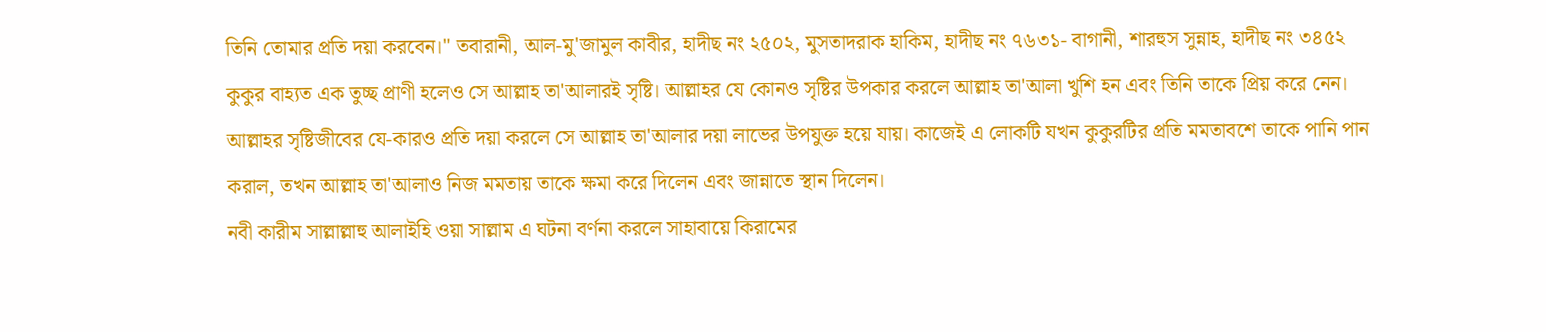তিনি তোমার প্রতি দয়া করবেন।" তবারানী, আল-মু'জামুল কাবীর, হাদীছ নং ২৫০২, মুসতাদরাক হাকিম, হাদীছ নং ৭৬৩১- বাগানী, শারহুস সুন্নাহ, হাদীছ নং ৩৪৫২
কুকুর বাহ্যত এক তুচ্ছ প্রাণী হলেও সে আল্লাহ তা'আলারই সৃষ্টি। আল্লাহর যে কোনও সৃষ্টির উপকার করলে আল্লাহ তা'আলা খুশি হন এবং তিনি তাকে প্রিয় করে নেন। আল্লাহর সৃষ্টিজীবের যে-কারও প্রতি দয়া করলে সে আল্লাহ তা'আলার দয়া লাভের উপযুক্ত হয়ে যায়। কাজেই এ লোকটি যখন কুকুরটির প্রতি মমতাবশে তাকে পানি পান করাল, তখন আল্লাহ তা'আলাও নিজ মমতায় তাকে ক্ষমা করে দিলেন এবং জান্নাতে স্থান দিলেন।
নবী কারীম সাল্লাল্লাহু আলাইহি ওয়া সাল্লাম এ ঘটনা বর্ণনা করলে সাহাবায়ে কিরামের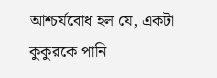আশ্চর্যবোধ হল যে, একটা কুকুরকে পানি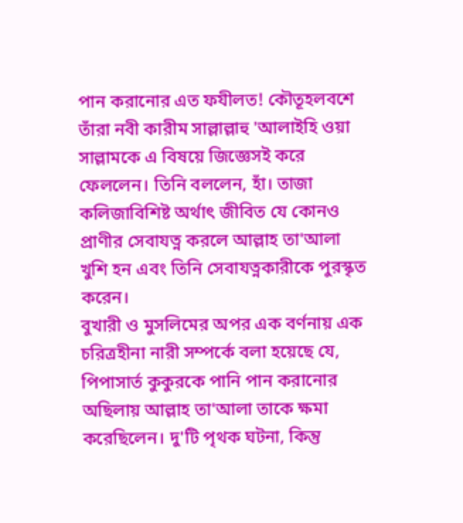পান করানোর এত ফযীলত! কৌতূহলবশে তাঁরা নবী কারীম সাল্লাল্লাহু 'আলাইহি ওয়া সাল্লামকে এ বিষয়ে জিজ্ঞেসই করে ফেললেন। তিনি বললেন, হাঁ। তাজা কলিজাবিশিষ্ট অর্থাৎ জীবিত যে কোনও প্রাণীর সেবাযত্ন করলে আল্লাহ তা'আলা খুশি হন এবং তিনি সেবাযত্নকারীকে পুরস্কৃত করেন।
বুখারী ও মুসলিমের অপর এক বর্ণনায় এক চরিত্রহীনা নারী সম্পর্কে বলা হয়েছে যে, পিপাসার্ত কুকুরকে পানি পান করানোর অছিলায় আল্লাহ তা'আলা তাকে ক্ষমা করেছিলেন। দু'টি পৃথক ঘটনা, কিন্তু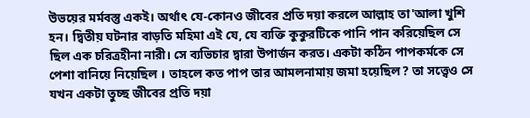উভয়ের মর্মবস্তু একই। অর্থাৎ যে-কোনও জীবের প্রতি দয়া করলে আল্লাহ তা'আলা খুশি হন। দ্বিতীয় ঘটনার বাড়তি মহিমা এই যে, যে ব্যক্তি কুকুরটিকে পানি পান করিয়েছিল সে ছিল এক চরিত্রহীনা নারী। সে ব্যভিচার দ্বারা উপার্জন করত। একটা কঠিন পাপকর্মকে সে পেশা বানিয়ে নিয়েছিল । তাহলে কত পাপ তার আমলনামায় জমা হয়েছিল? তা সত্ত্বেও সে যখন একটা তুচ্ছ জীবের প্রতি দয়া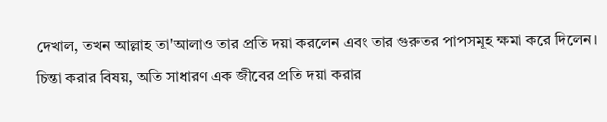দেখাল, তখন আল্লাহ তা'আলাও তার প্রতি দয়া করলেন এবং তার গুরুতর পাপসমূহ ক্ষমা করে দিলেন।
চিন্তা করার বিষয়, অতি সাধারণ এক জীবের প্রতি দয়া করার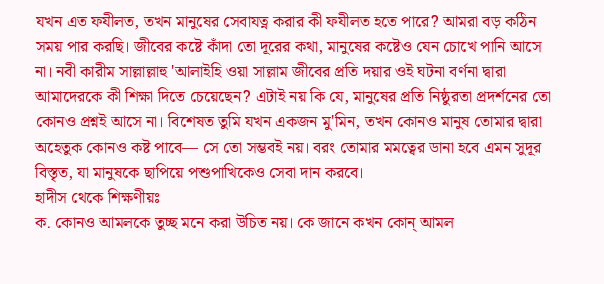যখন এত ফযীলত, তখন মানুষের সেবাযত্ন করার কী ফযীলত হতে পারে? আমরা বড় কঠিন সময় পার করছি। জীবের কষ্টে কাঁদা তো দূরের কথা, মানুষের কষ্টেও যেন চোখে পানি আসে না। নবী কারীম সাল্লাল্লাহু 'আলাইহি ওয়া সাল্লাম জীবের প্রতি দয়ার ওই ঘটনা বর্ণনা দ্বারা আমাদেরকে কী শিক্ষা দিতে চেয়েছেন? এটাই নয় কি যে, মানুষের প্রতি নিষ্ঠুরতা প্রদর্শনের তো কোনও প্রশ্নই আসে না। বিশেষত তুমি যখন একজন মু'মিন, তখন কোনও মানুষ তোমার দ্বারা অহেতুক কোনও কষ্ট পাবে— সে তো সম্ভবই নয়। বরং তোমার মমত্বের ডানা হবে এমন সুদূর বিস্তৃত, যা মানুষকে ছাপিয়ে পশুপাখিকেও সেবা দান করবে।
হাদীস থেকে শিক্ষণীয়ঃ
ক. কোনও আমলকে তুচ্ছ মনে করা উচিত নয়। কে জানে কখন কোন্ আমল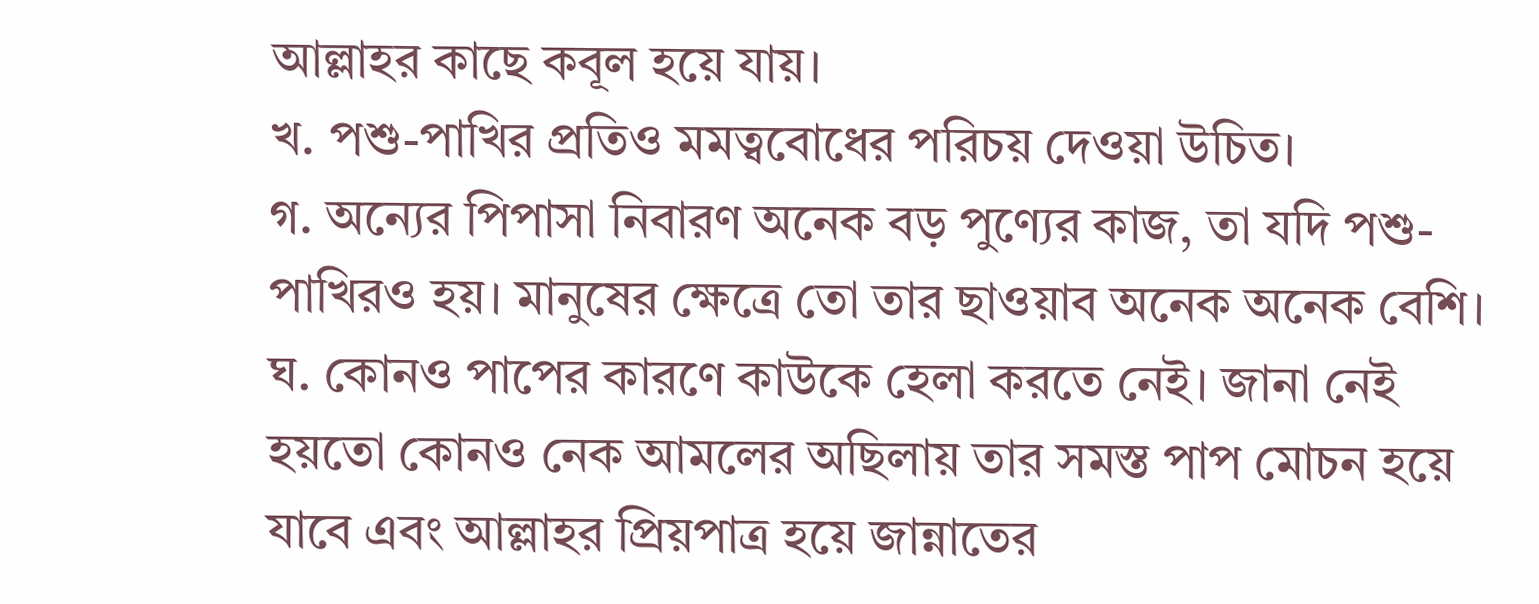আল্লাহর কাছে কবূল হয়ে যায়।
খ. পশু-পাখির প্রতিও মমত্ববোধের পরিচয় দেওয়া উচিত।
গ. অন্যের পিপাসা নিবারণ অনেক বড় পুণ্যের কাজ, তা যদি পশু-পাখিরও হয়। মানুষের ক্ষেত্রে তো তার ছাওয়াব অনেক অনেক বেশি।
ঘ. কোনও পাপের কারণে কাউকে হেলা করতে নেই। জানা নেই হয়তো কোনও নেক আমলের অছিলায় তার সমস্ত পাপ মোচন হয়ে যাবে এবং আল্লাহর প্রিয়পাত্র হয়ে জান্নাতের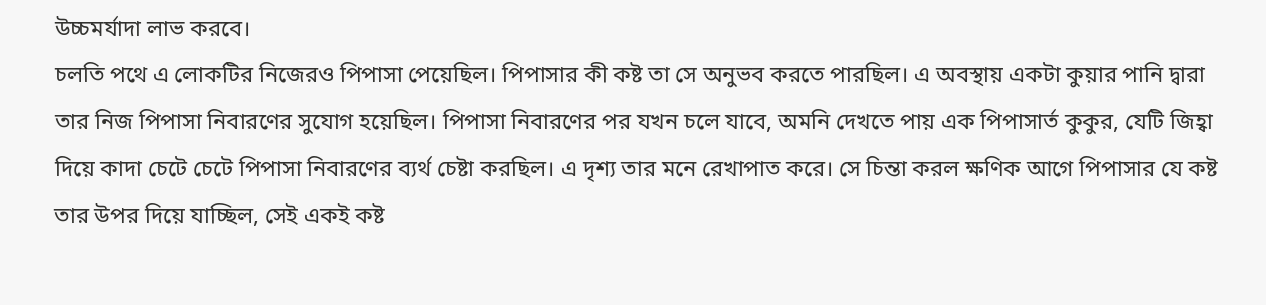উচ্চমর্যাদা লাভ করবে।
চলতি পথে এ লোকটির নিজেরও পিপাসা পেয়েছিল। পিপাসার কী কষ্ট তা সে অনুভব করতে পারছিল। এ অবস্থায় একটা কুয়ার পানি দ্বারা তার নিজ পিপাসা নিবারণের সুযোগ হয়েছিল। পিপাসা নিবারণের পর যখন চলে যাবে, অমনি দেখতে পায় এক পিপাসার্ত কুকুর, যেটি জিহ্বা দিয়ে কাদা চেটে চেটে পিপাসা নিবারণের ব্যর্থ চেষ্টা করছিল। এ দৃশ্য তার মনে রেখাপাত করে। সে চিন্তা করল ক্ষণিক আগে পিপাসার যে কষ্ট তার উপর দিয়ে যাচ্ছিল, সেই একই কষ্ট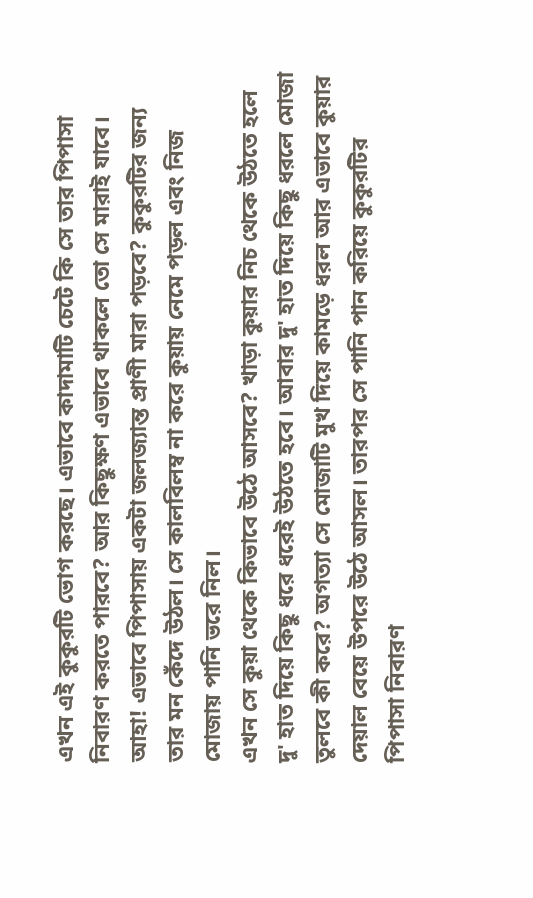এখন এই কুকুরটি ভোগ করছে। এভাবে কাদামাটি চেটে কি সে তার পিপাসা নিবারণ করতে পারবে? আর কিছুক্ষণ এভাবে থাকলে তো সে মারাই যাবে। আহা! এভাবে পিপাসায় একটা জলজ্যান্ত প্রাণী মারা পড়বে? কুকুরটির জন্য তার মন কেঁদে উঠল। সে কালবিলম্ব না করে কুয়ায় নেমে পড়ল এবং নিজ মোজায় পানি ভরে নিল।
এখন সে কুয়া থেকে কিভাবে উঠে আসবে? খাড়া কুয়ার নিচ থেকে উঠতে হলে দু' হাত দিয়ে কিছু ধরে ধরেই উঠতে হবে। আবার দু' হাত দিয়ে কিছু ধরলে মোজা তুলবে কী করে? অগত্যা সে মোজাটি মুখ দিয়ে কামড়ে ধরল আর এভাবে কুয়ার দেয়াল বেয়ে উপরে উঠে আসল। তারপর সে পানি পান করিয়ে কুকুরটির পিপাসা নিবারণ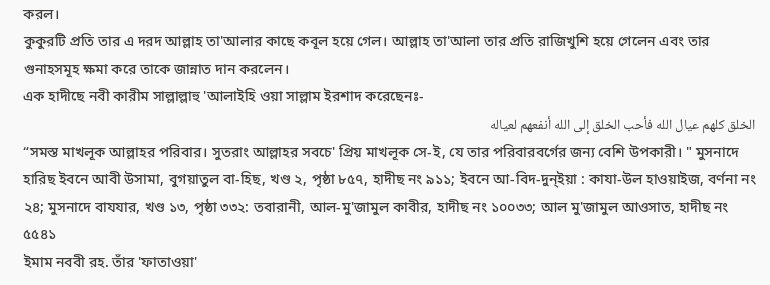করল।
কুকুরটি প্রতি তার এ দরদ আল্লাহ তা'আলার কাছে কবূল হয়ে গেল। আল্লাহ তা'আলা তার প্রতি রাজিখুশি হয়ে গেলেন এবং তার গুনাহসমূহ ক্ষমা করে তাকে জান্নাত দান করলেন।
এক হাদীছে নবী কারীম সাল্লাল্লাহু 'আলাইহি ওয়া সাল্লাম ইরশাদ করেছেনঃ-
الخلق كلهم عيال الله فأحب الخلق إلى الله أنفعهم لعياله
“সমস্ত মাখলূক আল্লাহর পরিবার। সুতরাং আল্লাহর সবচে' প্রিয় মাখলূক সে-ই, যে তার পরিবারবর্গের জন্য বেশি উপকারী। " মুসনাদে হারিছ ইবনে আবী উসামা, বুগয়াতুল বা-হিছ, খণ্ড ২, পৃষ্ঠা ৮৫৭, হাদীছ নং ৯১১; ইবনে আ-বিদ-দুন্ইয়া : কাযা-উল হাওয়াইজ, বর্ণনা নং ২৪; মুসনাদে বাযযার, খণ্ড ১৩, পৃষ্ঠা ৩৩২: তবারানী, আল-মু'জামুল কাবীর, হাদীছ নং ১০০৩৩; আল মু'জামুল আওসাত, হাদীছ নং ৫৫৪১
ইমাম নববী রহ. তাঁর 'ফাতাওয়া'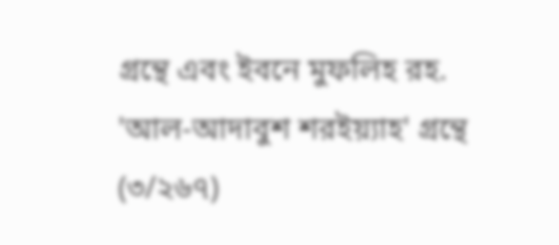গ্রন্থে এবং ইবনে মুফলিহ রহ. 'আল-আদাবুশ শরইয়্যাহ' গ্রন্থে (৩/২৬৭)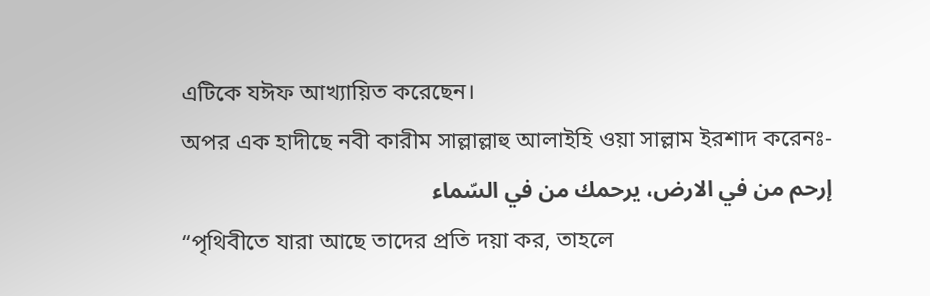এটিকে যঈফ আখ্যায়িত করেছেন।
অপর এক হাদীছে নবী কারীম সাল্লাল্লাহু আলাইহি ওয়া সাল্লাম ইরশাদ করেনঃ-
إرحم من في الارض، يرحمك من في السّماء
“পৃথিবীতে যারা আছে তাদের প্রতি দয়া কর, তাহলে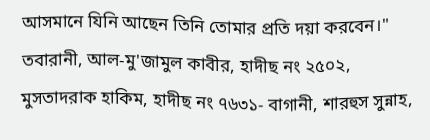আসমানে যিনি আছেন তিনি তোমার প্রতি দয়া করবেন।" তবারানী, আল-মু'জামুল কাবীর, হাদীছ নং ২৫০২, মুসতাদরাক হাকিম, হাদীছ নং ৭৬৩১- বাগানী, শারহুস সুন্নাহ,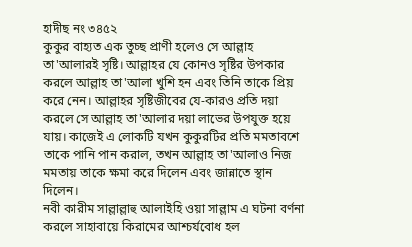হাদীছ নং ৩৪৫২
কুকুর বাহ্যত এক তুচ্ছ প্রাণী হলেও সে আল্লাহ তা'আলারই সৃষ্টি। আল্লাহর যে কোনও সৃষ্টির উপকার করলে আল্লাহ তা'আলা খুশি হন এবং তিনি তাকে প্রিয় করে নেন। আল্লাহর সৃষ্টিজীবের যে-কারও প্রতি দয়া করলে সে আল্লাহ তা'আলার দয়া লাভের উপযুক্ত হয়ে যায়। কাজেই এ লোকটি যখন কুকুরটির প্রতি মমতাবশে তাকে পানি পান করাল, তখন আল্লাহ তা'আলাও নিজ মমতায় তাকে ক্ষমা করে দিলেন এবং জান্নাতে স্থান দিলেন।
নবী কারীম সাল্লাল্লাহু আলাইহি ওয়া সাল্লাম এ ঘটনা বর্ণনা করলে সাহাবায়ে কিরামের আশ্চর্যবোধ হল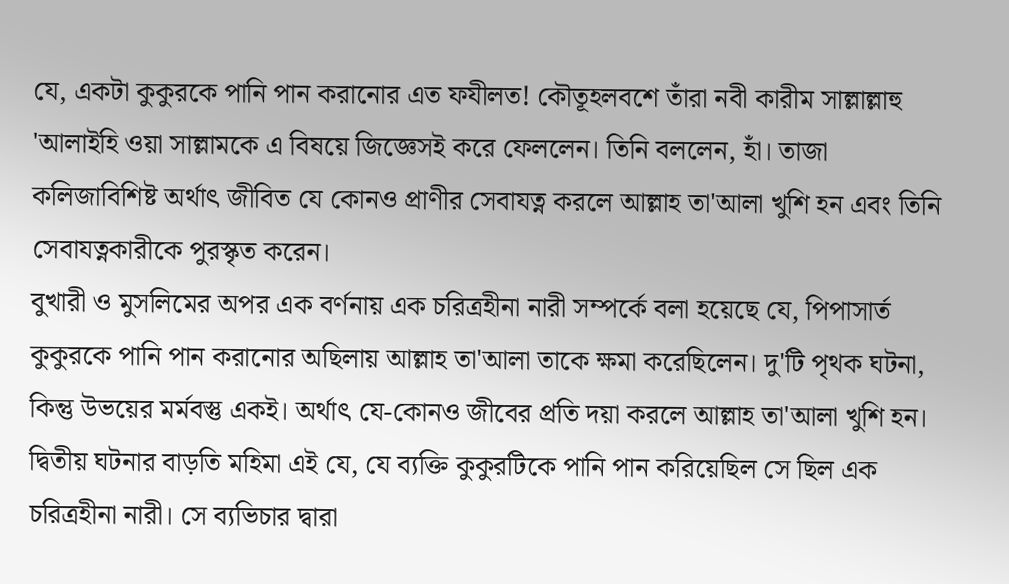যে, একটা কুকুরকে পানি পান করানোর এত ফযীলত! কৌতূহলবশে তাঁরা নবী কারীম সাল্লাল্লাহু 'আলাইহি ওয়া সাল্লামকে এ বিষয়ে জিজ্ঞেসই করে ফেললেন। তিনি বললেন, হাঁ। তাজা কলিজাবিশিষ্ট অর্থাৎ জীবিত যে কোনও প্রাণীর সেবাযত্ন করলে আল্লাহ তা'আলা খুশি হন এবং তিনি সেবাযত্নকারীকে পুরস্কৃত করেন।
বুখারী ও মুসলিমের অপর এক বর্ণনায় এক চরিত্রহীনা নারী সম্পর্কে বলা হয়েছে যে, পিপাসার্ত কুকুরকে পানি পান করানোর অছিলায় আল্লাহ তা'আলা তাকে ক্ষমা করেছিলেন। দু'টি পৃথক ঘটনা, কিন্তু উভয়ের মর্মবস্তু একই। অর্থাৎ যে-কোনও জীবের প্রতি দয়া করলে আল্লাহ তা'আলা খুশি হন। দ্বিতীয় ঘটনার বাড়তি মহিমা এই যে, যে ব্যক্তি কুকুরটিকে পানি পান করিয়েছিল সে ছিল এক চরিত্রহীনা নারী। সে ব্যভিচার দ্বারা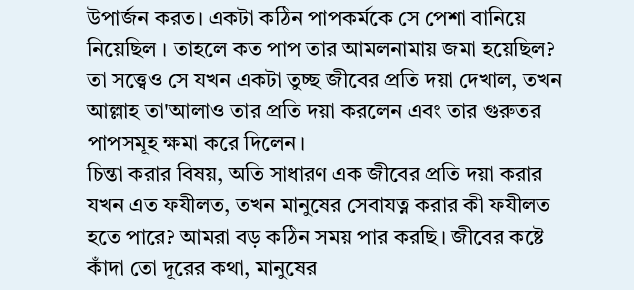উপার্জন করত। একটা কঠিন পাপকর্মকে সে পেশা বানিয়ে নিয়েছিল । তাহলে কত পাপ তার আমলনামায় জমা হয়েছিল? তা সত্ত্বেও সে যখন একটা তুচ্ছ জীবের প্রতি দয়া দেখাল, তখন আল্লাহ তা'আলাও তার প্রতি দয়া করলেন এবং তার গুরুতর পাপসমূহ ক্ষমা করে দিলেন।
চিন্তা করার বিষয়, অতি সাধারণ এক জীবের প্রতি দয়া করার যখন এত ফযীলত, তখন মানুষের সেবাযত্ন করার কী ফযীলত হতে পারে? আমরা বড় কঠিন সময় পার করছি। জীবের কষ্টে কাঁদা তো দূরের কথা, মানুষের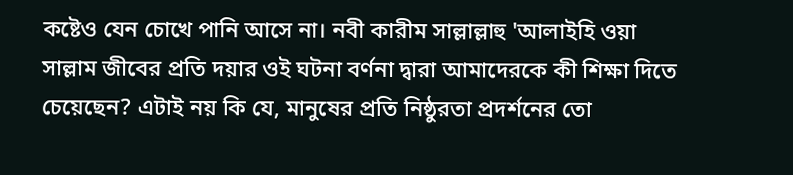কষ্টেও যেন চোখে পানি আসে না। নবী কারীম সাল্লাল্লাহু 'আলাইহি ওয়া সাল্লাম জীবের প্রতি দয়ার ওই ঘটনা বর্ণনা দ্বারা আমাদেরকে কী শিক্ষা দিতে চেয়েছেন? এটাই নয় কি যে, মানুষের প্রতি নিষ্ঠুরতা প্রদর্শনের তো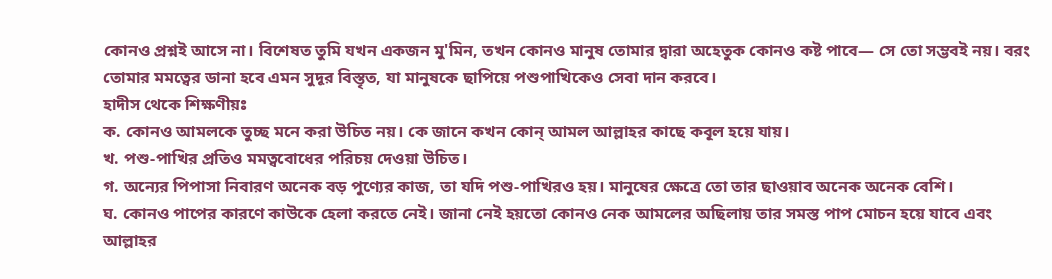কোনও প্রশ্নই আসে না। বিশেষত তুমি যখন একজন মু'মিন, তখন কোনও মানুষ তোমার দ্বারা অহেতুক কোনও কষ্ট পাবে— সে তো সম্ভবই নয়। বরং তোমার মমত্বের ডানা হবে এমন সুদূর বিস্তৃত, যা মানুষকে ছাপিয়ে পশুপাখিকেও সেবা দান করবে।
হাদীস থেকে শিক্ষণীয়ঃ
ক. কোনও আমলকে তুচ্ছ মনে করা উচিত নয়। কে জানে কখন কোন্ আমল আল্লাহর কাছে কবূল হয়ে যায়।
খ. পশু-পাখির প্রতিও মমত্ববোধের পরিচয় দেওয়া উচিত।
গ. অন্যের পিপাসা নিবারণ অনেক বড় পুণ্যের কাজ, তা যদি পশু-পাখিরও হয়। মানুষের ক্ষেত্রে তো তার ছাওয়াব অনেক অনেক বেশি।
ঘ. কোনও পাপের কারণে কাউকে হেলা করতে নেই। জানা নেই হয়তো কোনও নেক আমলের অছিলায় তার সমস্ত পাপ মোচন হয়ে যাবে এবং আল্লাহর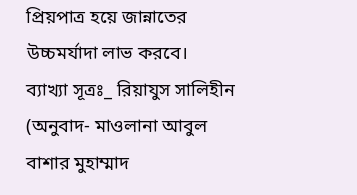প্রিয়পাত্র হয়ে জান্নাতের উচ্চমর্যাদা লাভ করবে।
ব্যাখ্যা সূত্রঃ_ রিয়াযুস সালিহীন (অনুবাদ- মাওলানা আবুল বাশার মুহাম্মাদ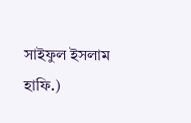সাইফুল ইসলাম হাফি.)